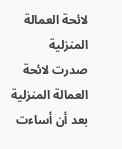لائحة العمالة المنزلية
صدرت لائحة العمالة المنزلية بعد أن أساءت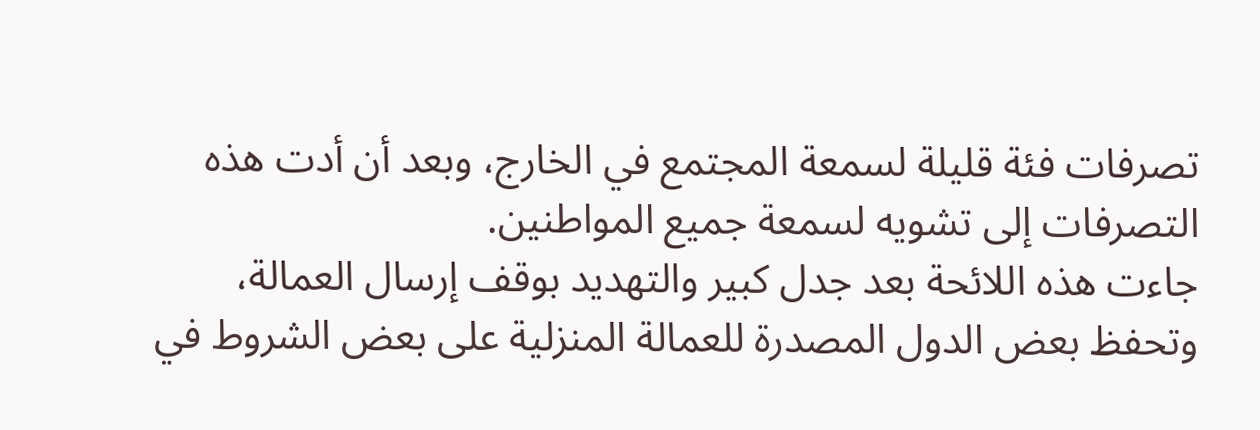تصرفات فئة قليلة لسمعة المجتمع في الخارج، وبعد أن أدت هذه التصرفات إلى تشويه لسمعة جميع المواطنين.
جاءت هذه اللائحة بعد جدل كبير والتهديد بوقف إرسال العمالة، وتحفظ بعض الدول المصدرة للعمالة المنزلية على بعض الشروط في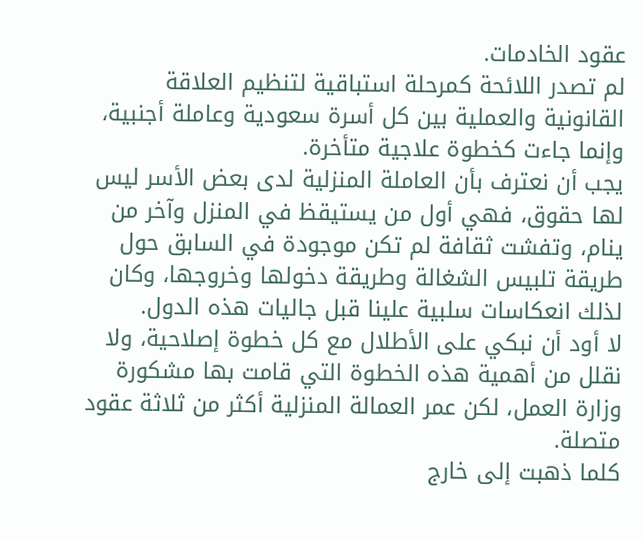عقود الخادمات.
لم تصدر اللائحة كمرحلة استباقية لتنظيم العلاقة القانونية والعملية بين كل أسرة سعودية وعاملة أجنبية، وإنما جاءت كخطوة علاجية متأخرة.
يجب أن نعترف بأن العاملة المنزلية لدى بعض الأسر ليس لها حقوق، فهي أول من يستيقظ في المنزل وآخر من ينام، وتفشت ثقافة لم تكن موجودة في السابق حول طريقة تلبيس الشغالة وطريقة دخولها وخروجها، وكان لذلك انعكاسات سلبية علينا قبل جاليات هذه الدول.
لا أود أن نبكي على الأطلال مع كل خطوة إصلاحية، ولا نقلل من أهمية هذه الخطوة التي قامت بها مشكورة وزارة العمل، لكن عمر العمالة المنزلية أكثر من ثلاثة عقود متصلة.
كلما ذهبت إلى خارج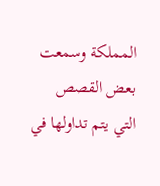المملكة وسمعت بعض القصص التي يتم تداولها في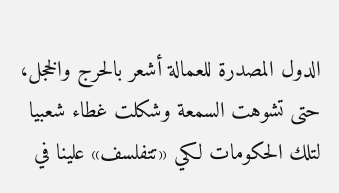الدول المصدرة للعمالة أشعر بالحرج والخجل، حتى تشوهت السمعة وشكلت غطاء شعبيا لتلك الحكومات لكي «تتفلسف» علينا في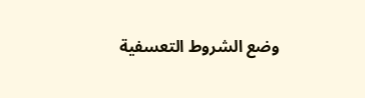وضع الشروط التعسفية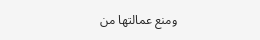ومنع عمالتها من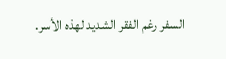السفر رغم الفقر الشديد لهذه الأسر.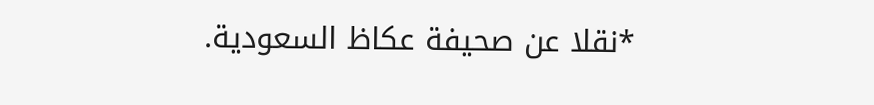*نقلا عن صحيفة عكاظ السعودية.